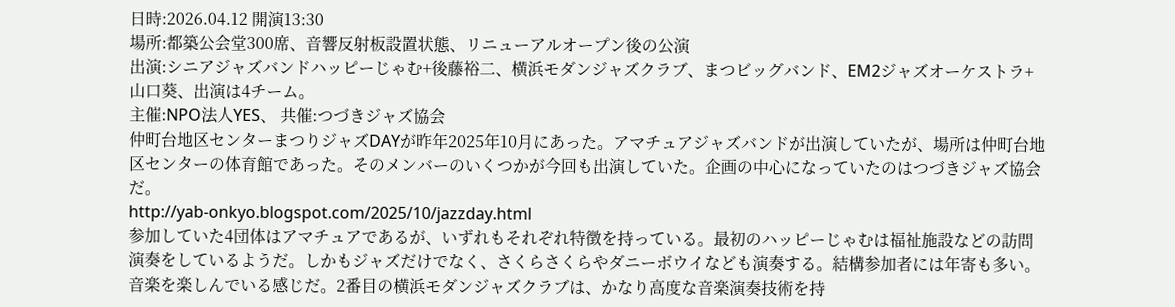日時:2026.04.12 開演13:30
場所:都築公会堂300席、音響反射板設置状態、リニューアルオープン後の公演
出演:シニアジャズバンドハッピーじゃむ+後藤裕二、横浜モダンジャズクラブ、まつビッグバンド、EM2ジャズオーケストラ+山口葵、出演は4チーム。
主催:NPO法人YES、 共催:つづきジャズ協会
仲町台地区センターまつりジャズDAYが昨年2025年10月にあった。アマチュアジャズバンドが出演していたが、場所は仲町台地区センターの体育館であった。そのメンバーのいくつかが今回も出演していた。企画の中心になっていたのはつづきジャズ協会だ。
http://yab-onkyo.blogspot.com/2025/10/jazzday.html
参加していた4団体はアマチュアであるが、いずれもそれぞれ特徴を持っている。最初のハッピーじゃむは福祉施設などの訪問演奏をしているようだ。しかもジャズだけでなく、さくらさくらやダニーボウイなども演奏する。結構参加者には年寄も多い。音楽を楽しんでいる感じだ。2番目の横浜モダンジャズクラブは、かなり高度な音楽演奏技術を持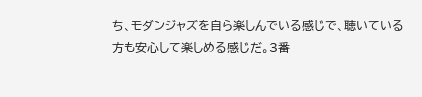ち、モダンジャズを自ら楽しんでいる感じで、聴いている方も安心して楽しめる感じだ。3番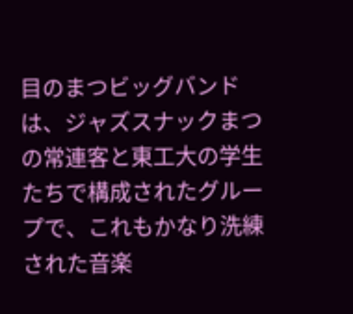目のまつビッグバンドは、ジャズスナックまつの常連客と東工大の学生たちで構成されたグループで、これもかなり洗練された音楽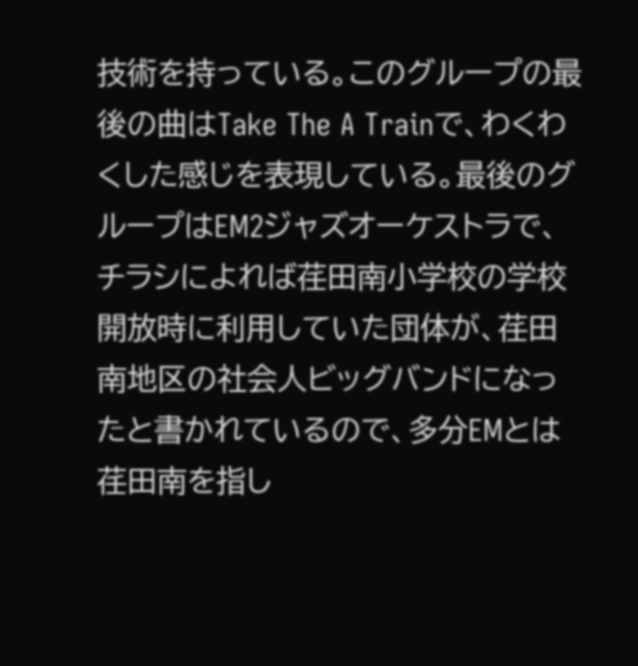技術を持っている。このグループの最後の曲はTake The A Trainで、わくわくした感じを表現している。最後のグループはEM2ジャズオーケストラで、チラシによれば荏田南小学校の学校開放時に利用していた団体が、荏田南地区の社会人ビッグバンドになったと書かれているので、多分EMとは荏田南を指し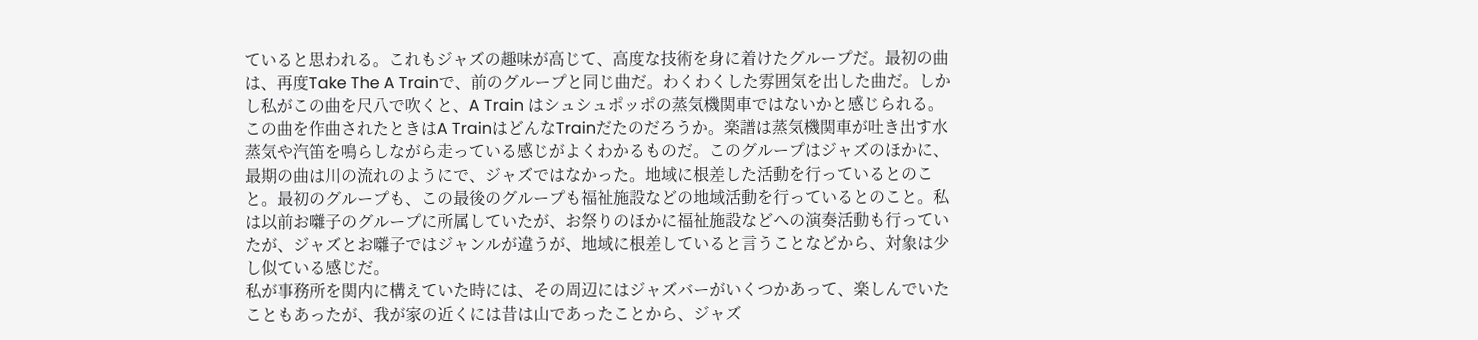ていると思われる。これもジャズの趣味が高じて、高度な技術を身に着けたグループだ。最初の曲は、再度Take The A Trainで、前のグループと同じ曲だ。わくわくした雰囲気を出した曲だ。しかし私がこの曲を尺八で吹くと、A Train はシュシュポッポの蒸気機関車ではないかと感じられる。この曲を作曲されたときはA TrainはどんなTrainだたのだろうか。楽譜は蒸気機関車が吐き出す水蒸気や汽笛を鳴らしながら走っている感じがよくわかるものだ。このグループはジャズのほかに、最期の曲は川の流れのようにで、ジャズではなかった。地域に根差した活動を行っているとのこと。最初のグループも、この最後のグループも福祉施設などの地域活動を行っているとのこと。私は以前お囃子のグループに所属していたが、お祭りのほかに福祉施設などへの演奏活動も行っていたが、ジャズとお囃子ではジャンルが違うが、地域に根差していると言うことなどから、対象は少し似ている感じだ。
私が事務所を関内に構えていた時には、その周辺にはジャズバーがいくつかあって、楽しんでいたこともあったが、我が家の近くには昔は山であったことから、ジャズ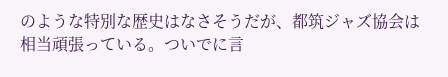のような特別な歴史はなさそうだが、都筑ジャズ協会は相当頑張っている。ついでに言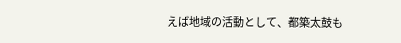えば地域の活動として、都築太鼓も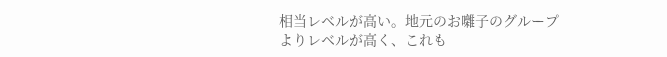相当レベルが高い。地元のお囃子のグループよりレベルが高く、これも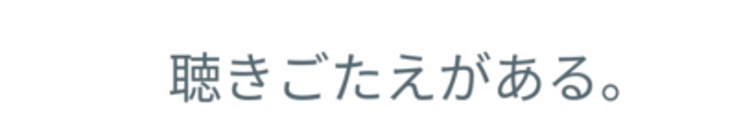聴きごたえがある。